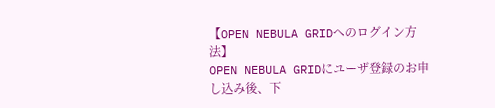【OPEN NEBULA GRIDへのログイン方法】
OPEN NEBULA GRIDにユーザ登録のお申し込み後、下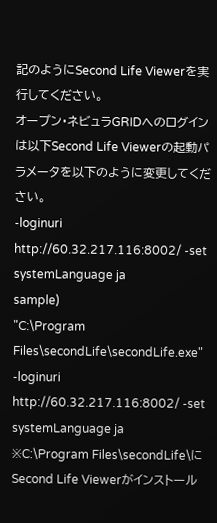記のようにSecond Life Viewerを実行してください。
オープン・ネビュラGRIDへのログインは以下Second Life Viewerの起動パラメータを以下のように変更してください。
-loginuri http://60.32.217.116:8002/ -set systemLanguage ja
sample)
"C:\Program Files\secondLife\secondLife.exe" -loginuri http://60.32.217.116:8002/ -set systemLanguage ja
※C:\Program Files\secondLife\にSecond Life Viewerがインストール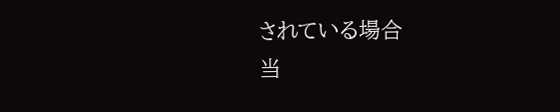されている場合
当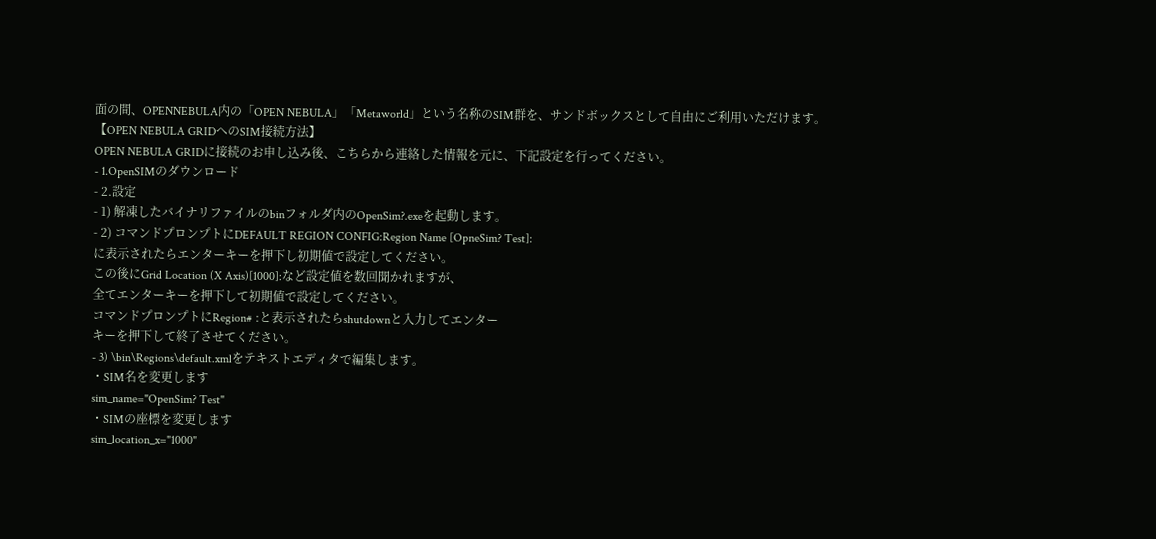面の間、OPENNEBULA内の「OPEN NEBULA」「Metaworld」という名称のSIM群を、サンドボックスとして自由にご利用いただけます。
【OPEN NEBULA GRIDへのSIM接続方法】
OPEN NEBULA GRIDに接続のお申し込み後、こちらから連絡した情報を元に、下記設定を行ってください。
- 1.OpenSIMのダウンロード
- 2.設定
- 1) 解凍したバイナリファイルのbinフォルダ内のOpenSim?.exeを起動します。
- 2) コマンドプロンプトにDEFAULT REGION CONFIG:Region Name [OpneSim? Test]:
に表示されたらエンターキーを押下し初期値で設定してください。
この後にGrid Location (X Axis)[1000]:など設定値を数回聞かれますが、
全てエンターキーを押下して初期値で設定してください。
コマンドプロンプトにRegion# :と表示されたらshutdownと入力してエンター
キーを押下して終了させてください。
- 3) \bin\Regions\default.xmlをテキストエディタで編集します。
・SIM名を変更します
sim_name="OpenSim? Test"
・SIMの座標を変更します
sim_location_x="1000"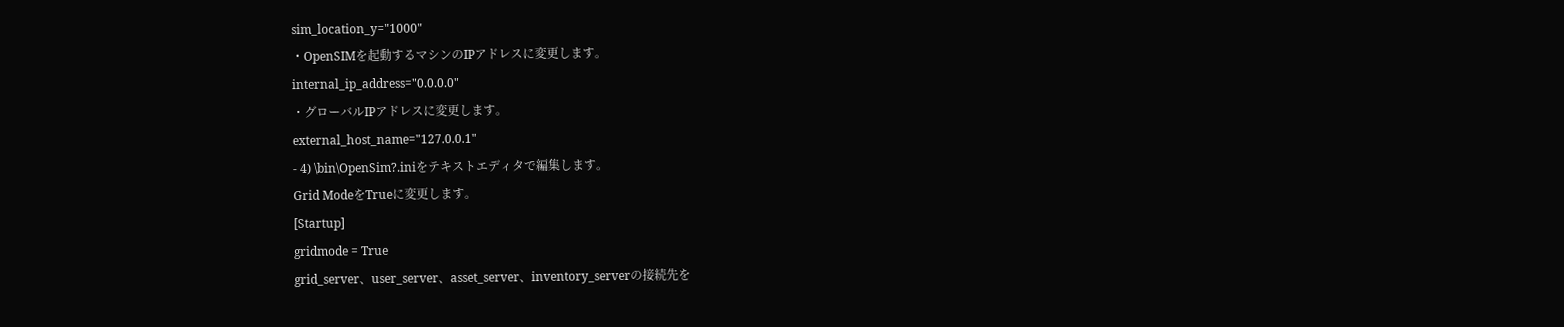sim_location_y="1000"
・OpenSIMを起動するマシンのIPアドレスに変更します。
internal_ip_address="0.0.0.0"
・グローバルIPアドレスに変更します。
external_host_name="127.0.0.1"
- 4) \bin\OpenSim?.iniをテキストエディタで編集します。
Grid ModeをTrueに変更します。
[Startup]
gridmode = True
grid_server、user_server、asset_server、inventory_serverの接続先を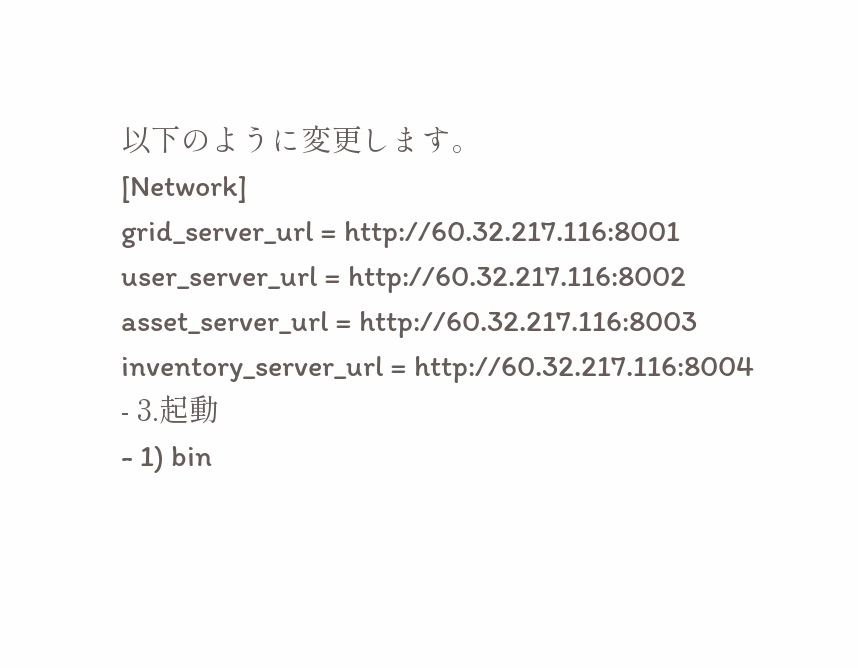以下のように変更します。
[Network]
grid_server_url = http://60.32.217.116:8001
user_server_url = http://60.32.217.116:8002
asset_server_url = http://60.32.217.116:8003
inventory_server_url = http://60.32.217.116:8004
- 3.起動
- 1) bin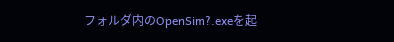フォルダ内のOpenSim?.exeを起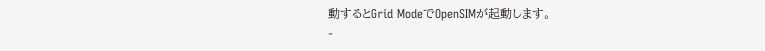動するとGrid ModeでOpenSIMが起動します。
-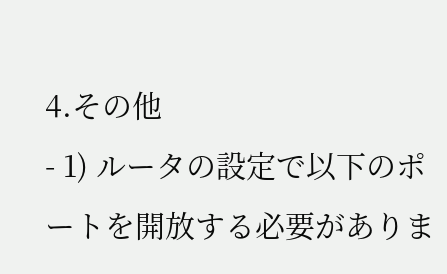4.その他
- 1) ルータの設定で以下のポートを開放する必要がありま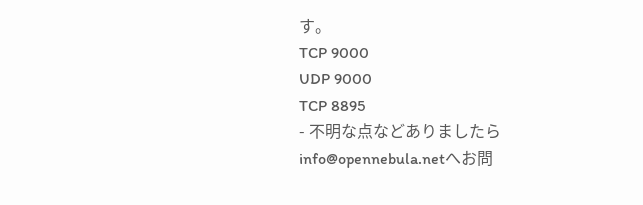す。
TCP 9000
UDP 9000
TCP 8895
- 不明な点などありましたらinfo@opennebula.netへお問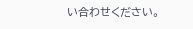い合わせください。